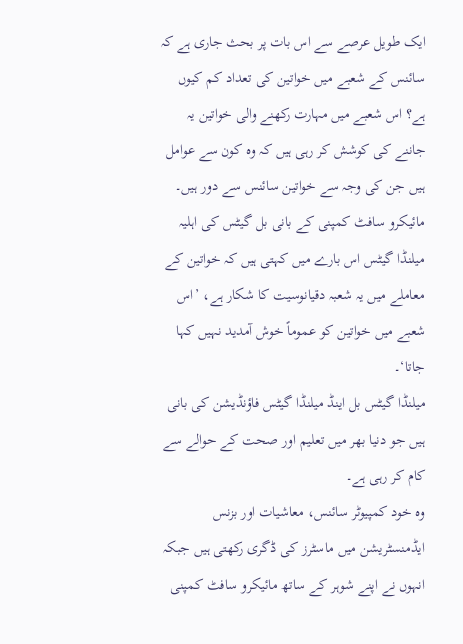ایک طویل عرصے سے اس بات پر بحث جاری ہے کہ سائنس کے شعبے میں خواتین کی تعداد کم کیوں ہے؟ اس شعبے میں مہارت رکھنے والی خواتین یہ جاننے کی کوشش کر رہی ہیں کہ وہ کون سے عوامل ہیں جن کی وجہ سے خواتین سائنس سے دور ہیں۔
مائیکرو سافٹ کمپنی کے بانی بل گیٹس کی اہلیہ میلنڈا گیٹس اس بارے میں کہتی ہیں کہ خواتین کے معاملے میں یہ شعبہ دقیانوسیت کا شکار ہے، ’اس شعبے میں خواتین کو عموماً خوش آمدید نہیں کہا جاتا‘۔
میلنڈا گیٹس بل اینڈ میلنڈا گیٹس فاؤنڈیشن کی بانی ہیں جو دنیا بھر میں تعلیم اور صحت کے حوالے سے کام کر رہی ہے۔
وہ خود کمپیوٹر سائنس، معاشیات اور بزنس ایڈمنسٹریشن میں ماسٹرز کی ڈگری رکھتی ہیں جبکہ انہوں نے اپنے شوہر کے ساتھ مائیکرو سافٹ کمپنی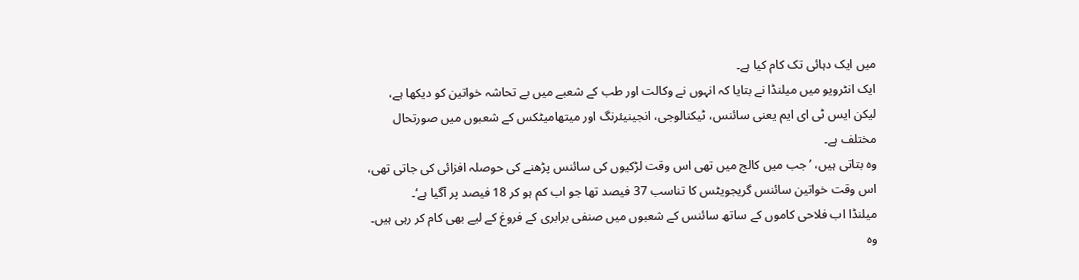میں ایک دہائی تک کام کیا ہے۔
ایک انٹرویو میں میلنڈا نے بتایا کہ انہوں نے وکالت اور طب کے شعبے میں بے تحاشہ خواتین کو دیکھا ہے، لیکن ایس ٹی ای ایم یعنی سائنس، ٹیکنالوجی، انجینیئرنگ اور میتھامیٹکس کے شعبوں میں صورتحال مختلف ہے۔
وہ بتاتی ہیں، ’جب میں کالج میں تھی اس وقت لڑکیوں کی سائنس پڑھنے کی حوصلہ افزائی کی جاتی تھی، اس وقت خواتین سائنس گریجویٹس کا تناسب 37 فیصد تھا جو اب کم ہو کر 18 فیصد پر آگیا ہے‘۔
میلنڈا اب فلاحی کاموں کے ساتھ سائنس کے شعبوں میں صنفی برابری کے فروغ کے لیے بھی کام کر رہی ہیں۔
وہ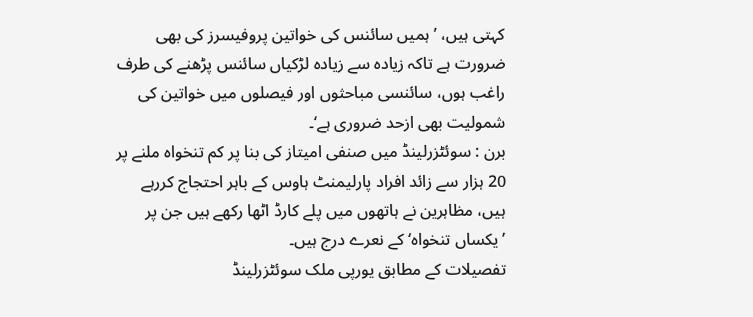کہتی ہیں، ’ہمیں سائنس کی خواتین پروفیسرز کی بھی ضرورت ہے تاکہ زیادہ سے زیادہ لڑکیاں سائنس پڑھنے کی طرف راغب ہوں، سائنسی مباحثوں اور فیصلوں میں خواتین کی شمولیت بھی ازحد ضروری ہے‘۔
برن : سوئٹزرلینڈ میں صنفی امیتاز کی بنا پر کم تنخواہ ملنے پر 20 ہزار سے زائد افراد پارلیمنٹ ہاوس کے باہر احتجاج کررہے ہیں، مظاہرین نے ہاتھوں میں پلے کارڈ اٹھا رکھے ہیں جن پر ’یکساں تنخواہ‘ کے نعرے درج ہیں۔
تفصیلات کے مطابق یورپی ملک سوئٹزرلینڈ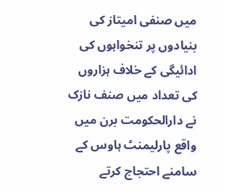میں صنفی امیتاز کی بنیادوں پر تنخواہوں کی ادائیگی کے خلاف ہزاروں کی تعداد میں صنف نازک نے دارالحکومت برن میں واقع پارلیمنٹ ہاوس کے سامنے احتجاج کرتے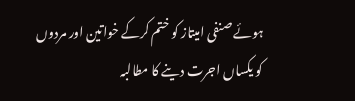ہوئے صنفی امیتاز کو ختم کرکے خواتین اور مردوں کو یکساں اجرت دینے کا مطالبہ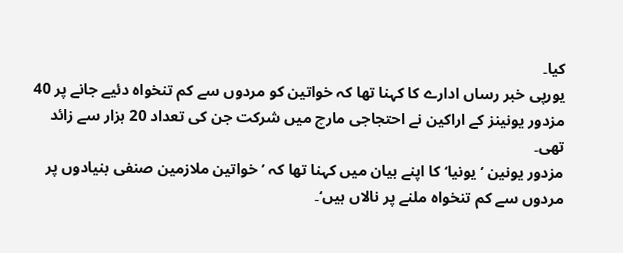کیا۔
یورپی خبر رساں ادارے کا کہنا تھا کہ خواتین کو مردوں سے کم تنخواہ دئیے جانے پر 40 مزدور یونینز کے اراکین نے احتجاجی مارچ میں شرکت جن کی تعداد 20 ہزار سے زائد تھی۔
مزدور یونین ’یونیا‘ کا اپنے بیان میں کہنا تھا کہ ’خواتین ملازمین صنفی بنیادوں پر مردوں سے کم تنخواہ ملنے پر نالاں ہیں‘۔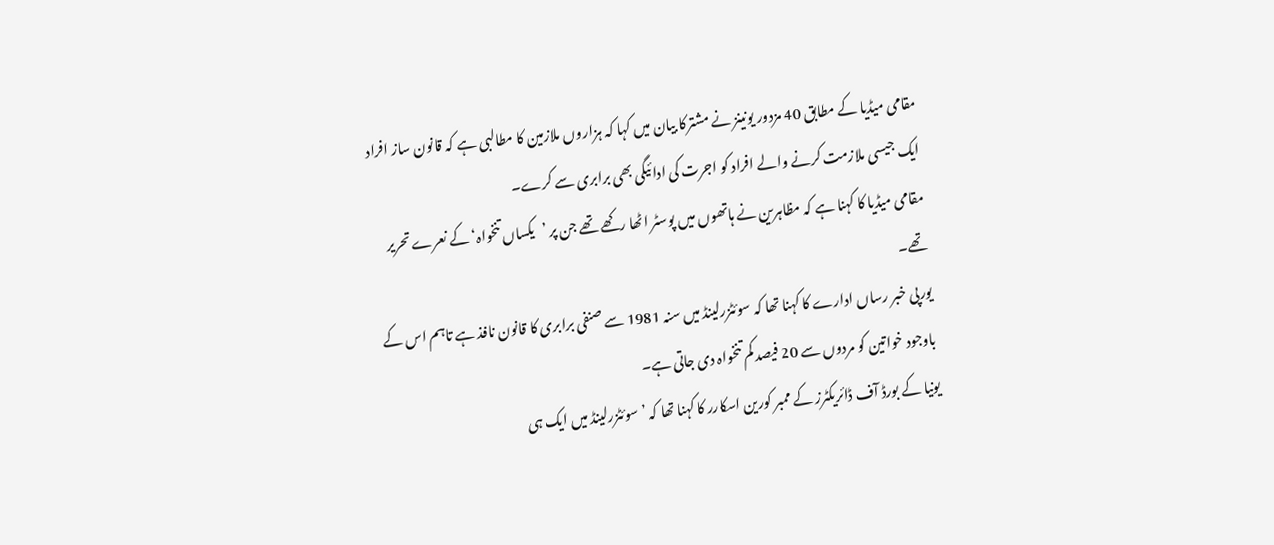مقامی میڈیا کے مطابق 40 مزدور یونینز نے مشترکا بیان میں کہا کہ ہزاروں ملازمین کا مطالبی ہے کہ قانون ساز افراد ایک جیسی ملازمت کرنے والے افراد کو اجرت کی ادائیگی بھی برابری سے کرے۔
مقامی میڈیا کا کہنا ہے کہ مظاہرین نے ہاتھوں میں پوسٹر اٹھا رکھے تھے جن پر ’یکساں تنخواہ‘ کے نعرے تحریر تھے۔
یورپی خبر رساں ادارے کا کہنا تھا کہ سوئٹزرلینڈ میں سنہ 1981 سے صنفی برابری کا قانون نافذ ہے تاہم اس کے باوجود خواتین کو مردوں سے 20 فیصد کم تنخواہ دی جاتی ہے۔
یونیا کے بورڈ آف ڈائریکٹرز کے ممبر کورین اسکارر کا کہنا تھا کہ ’ سوئٹزرلینڈ میں ایک ہی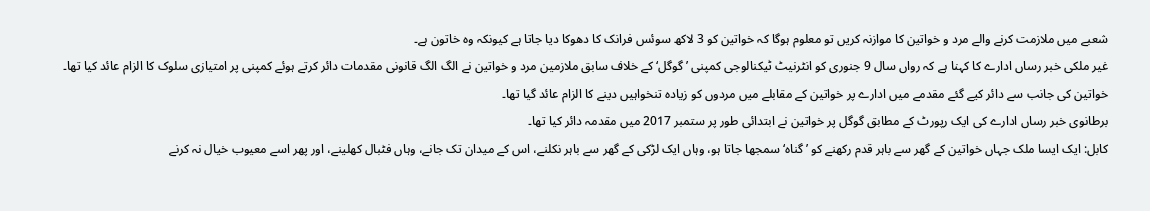شعبے میں ملازمت کرنے والے مرد و خواتین کا موازنہ کریں تو معلوم ہوگا کہ خواتین کو 3 لاکھ سوئس فرانک کا دھوکا دیا جاتا ہے کیونکہ وہ خاتون ہے۔
غیر ملکی خبر رساں ادارے کا کہنا ہے کہ رواں سال 9 جنوری کو انٹرنیٹ ٹیکنالوجی کمپنی ’گوگل‘ کے خلاف سابق ملازمین مرد و خواتین نے الگ الگ قانونی مقدمات دائر کرتے ہوئے کمپنی پر امتیازی سلوک کا الزام عائد کیا تھا۔
خواتین کی جانب سے دائر کیے گئے مقدمے میں ادارے پر خواتین کے مقابلے میں مردوں کو زیادہ تنخواہیں دینے کا الزام عائد گیا تھا۔
برطانوی خبر رساں ادارے کی ایک رپورٹ کے مطابق گوگل پر خواتین نے ابتدائی طور پر ستمبر 2017 میں مقدمہ دائر کیا تھا۔
کابل: ایک ایسا ملک جہاں خواتین کے گھر سے باہر قدم رکھنے کو ’گناہ‘ سمجھا جاتا ہو، وہاں ایک لڑکی کے گھر سے باہر نکلنے، اس کے میدان تک جانے، وہاں فٹبال کھلینے، اور پھر اسے معیوب خیال نہ کرنے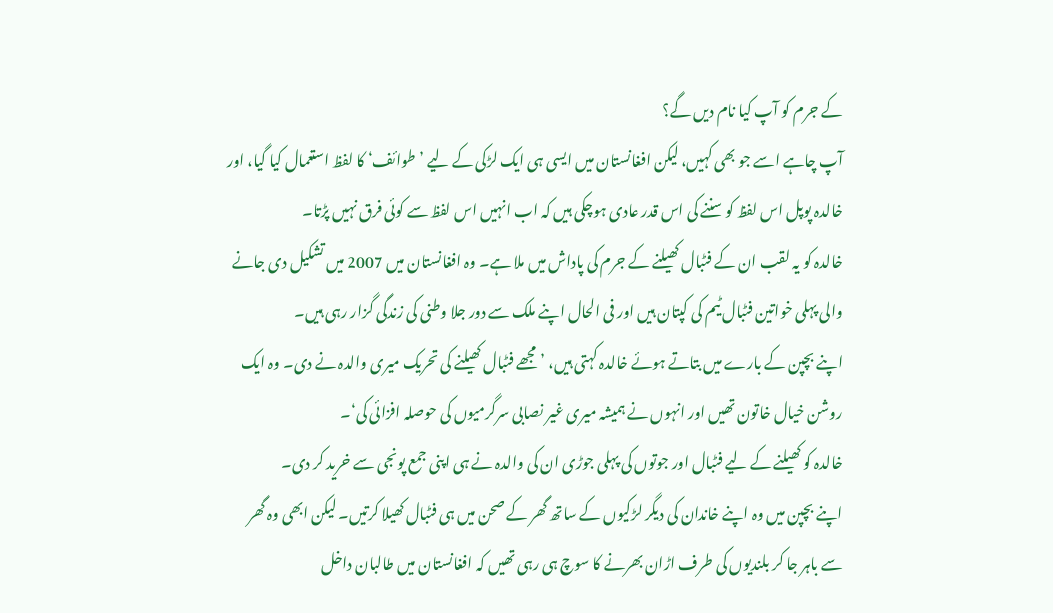کے جرم کو آپ کیا نام دیں گے؟
آپ چاہے اسے جو بھی کہیں، لیکن افغانستان میں ایسی ہی ایک لڑکی کے لیے ’طوائف‘ کا لفظ استعمال کیا گیا، اور خالدہ پوپل اس لفظ کو سننے کی اس قدر عادی ہوچکی ہیں کہ اب انہیں اس لفظ سے کوئی فرق نہیں پڑتا۔
خالدہ کو یہ لقب ان کے فٹبال کھیلنے کے جرم کی پاداش میں ملا ہے۔ وہ افغانستان میں 2007 میں تشکیل دی جانے والی پہلی خواتین فٹبال ٹیم کی کپتان ہیں اور فی الحال اپنے ملک سے دور جلا وطنی کی زندگی گزار رہی ہیں۔
اپنے بچپن کے بارے میں بتاتے ہوئے خالدہ کہتی ہیں، ’مجھے فٹبال کھیلنے کی تحریک میری والدہ نے دی۔ وہ ایک روشن خیال خاتون تھیں اور انہوں نے ہمیشہ میری غیر نصابی سرگرمیوں کی حوصلہ افزائی کی‘۔
خالدہ کو کھیلنے کے لیے فٹبال اور جوتوں کی پہلی جوڑی ان کی والدہ نے ہی اپنی جمع پونجی سے خرید کر دی۔
اپنے بچپن میں وہ اپنے خاندان کی دیگر لڑکیوں کے ساتھ گھر کے صحن میں ہی فٹبال کھیلا کرتیں۔ لیکن ابھی وہ گھر سے باہر جا کر بلندیوں کی طرف اڑان بھرنے کا سوچ ہی رہی تھیں کہ افغانستان میں طالبان داخل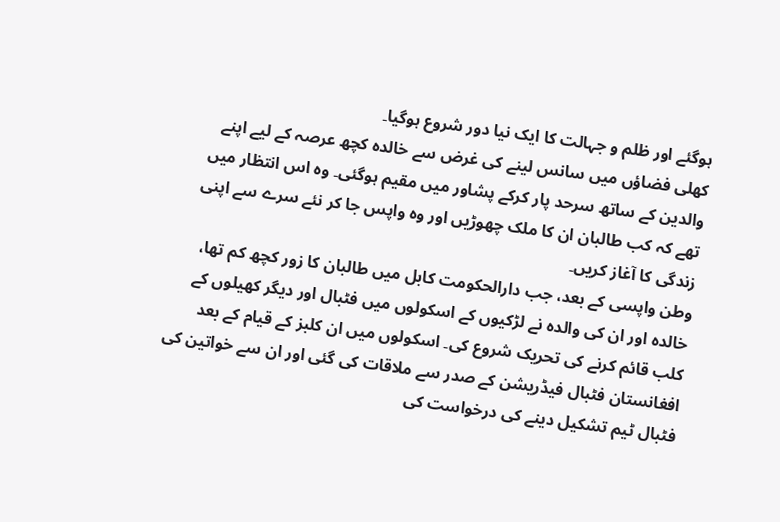ہوگئے اور ظلم و جہالت کا ایک نیا دور شروع ہوگیا۔
کھلی فضاؤں میں سانس لینے کی غرض سے خالدہ کچھ عرصہ کے لیے اپنے والدین کے ساتھ سرحد پار کرکے پشاور میں مقیم ہوگئی۔ وہ اس انتظار میں تھے کہ کب طالبان ان کا ملک چھوڑیں اور وہ واپس جا کر نئے سرے سے اپنی زندگی کا آغاز کریں۔
وطن واپسی کے بعد، جب دارالحکومت کابل میں طالبان کا زور کچھ کم تھا، خالدہ اور ان کی والدہ نے لڑکیوں کے اسکولوں میں فٹبال اور دیگر کھیلوں کے کلب قائم کرنے کی تحریک شروع کی۔ اسکولوں میں ان کلبز کے قیام کے بعد افغانستان فٹبال فیڈریشن کے صدر سے ملاقات کی گئی اور ان سے خواتین کی فٹبال ٹیم تشکیل دینے کی درخواست کی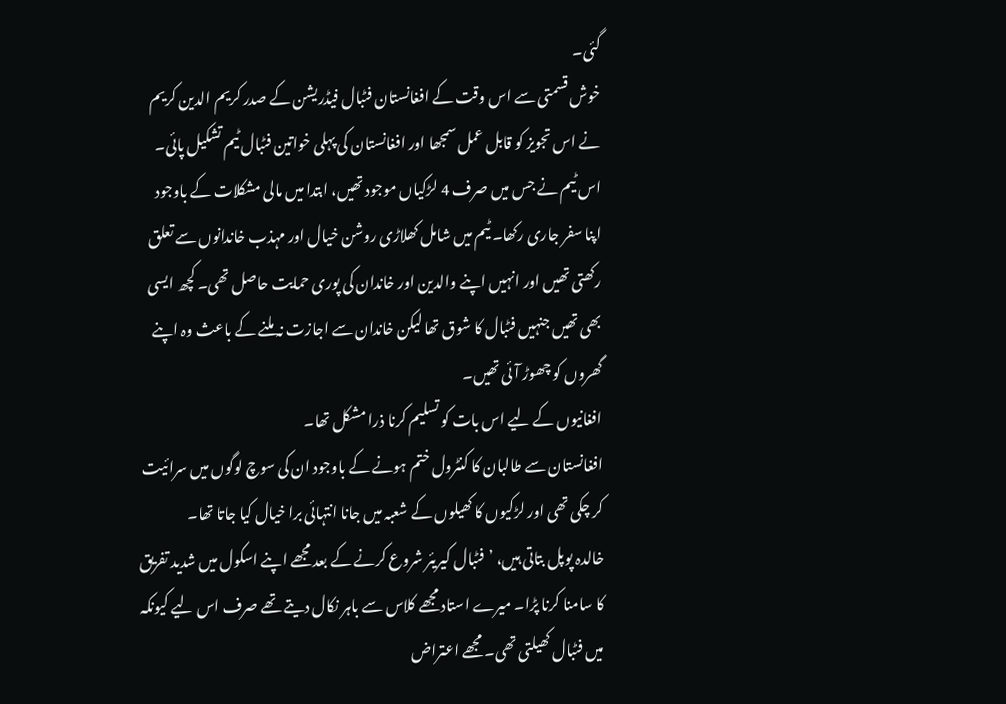گئی۔
خوش قسمتی سے اس وقت کے افغانستان فٹبال فیڈریشن کے صدر کریم الدین کریم نے اس تجویز کو قابل عمل سمجھا اور افغانستان کی پہلی خواتین فٹبال ٹیم تشکیل پائی۔
اس ٹیم نے جس میں صرف 4 لڑکیاں موجود تھیں، ابتدا میں مالی مشکلات کے باوجود اپنا سفر جاری رکھا۔ ٹیم میں شامل کھلاڑی روشن خیال اور مہذب خاندانوں سے تعلق رکھتی تھیں اور انہیں اپنے والدین اور خاندان کی پوری حمایت حاصل تھی۔ کچھ ایسی بھی تھیں جنہیں فٹبال کا شوق تھا لیکن خاندان سے اجازت نہ ملنے کے باعث وہ اپنے گھروں کو چھوڑ آئی تھیں۔
افغانیوں کے لیے اس بات کو تسلیم کرنا ذرا مشکل تھا۔
افغانستان سے طالبان کا کنٹرول ختم ہونے کے باوجود ان کی سوچ لوگوں میں سرائیت کر چکی تھی اور لڑکیوں کا کھیلوں کے شعبہ میں جانا انتہائی برا خیال کیا جاتا تھا۔
خالدہ پوپل بتاتی ہیں، ’فٹبال کیریئر شروع کرنے کے بعد مجھے اپنے اسکول میں شدید تفریق کا سامنا کرنا پڑا۔ میرے استاد مجھے کلاس سے باہر نکال دیتے تھے صرف اس لیے کیونکہ میں فٹبال کھیلتی تھی۔ مجھے اعتراض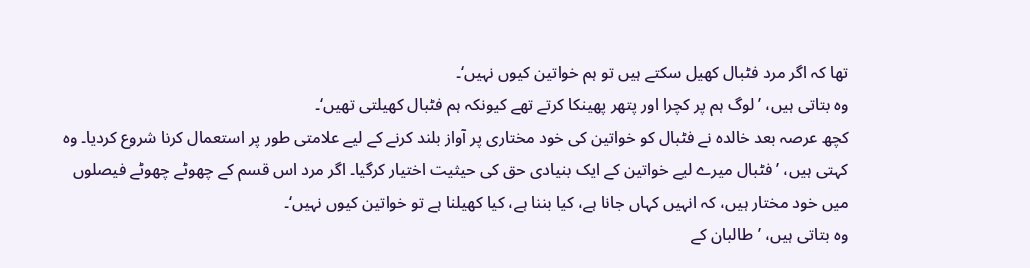تھا کہ اگر مرد فٹبال کھیل سکتے ہیں تو ہم خواتین کیوں نہیں‘۔
وہ بتاتی ہیں، ’لوگ ہم پر کچرا اور پتھر پھینکا کرتے تھے کیونکہ ہم فٹبال کھیلتی تھیں‘۔
کچھ عرصہ بعد خالدہ نے فٹبال کو خواتین کی خود مختاری پر آواز بلند کرنے کے لیے علامتی طور پر استعمال کرنا شروع کردیا۔ وہ کہتی ہیں، ’فٹبال میرے لیے خواتین کے ایک بنیادی حق کی حیثیت اختیار کرگیا۔ اگر مرد اس قسم کے چھوٹے چھوٹے فیصلوں میں خود مختار ہیں، کہ انہیں کہاں جانا ہے، کیا بننا ہے، کیا کھیلنا ہے تو خواتین کیوں نہیں‘۔
وہ بتاتی ہیں، ’طالبان کے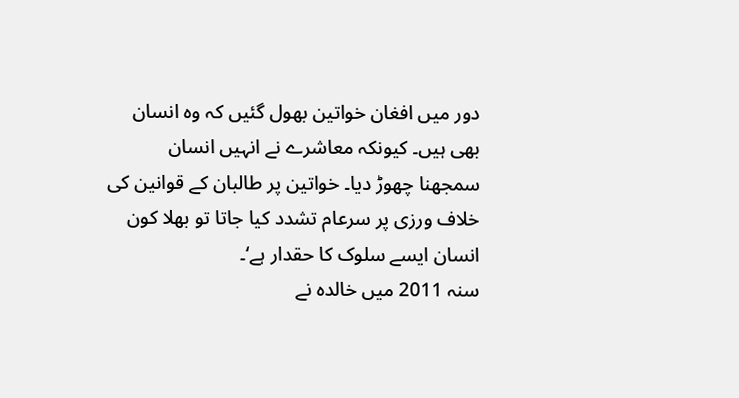دور میں افغان خواتین بھول گئیں کہ وہ انسان بھی ہیں۔ کیونکہ معاشرے نے انہیں انسان سمجھنا چھوڑ دیا۔ خواتین پر طالبان کے قوانین کی خلاف ورزی پر سرعام تشدد کیا جاتا تو بھلا کون انسان ایسے سلوک کا حقدار ہے‘۔
سنہ 2011 میں خالدہ نے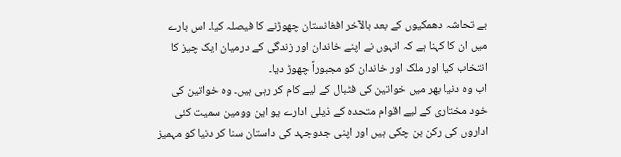بے تحاشہ دھمکیوں کے بعد بالآخر افغانستان چھوڑنے کا فیصلہ کیا۔ اس بارے میں ان کا کہنا ہے کہ انہوں نے اپنے خاندان اور زندگی کے درمیان ایک چیز کا انتخاب کیا اور ملک اور خاندان کو مجبوراً چھوڑ دیا۔
اب وہ دنیا بھر میں خواتین کی فٹبال کے لیے کام کر رہی ہیں۔ وہ خواتین کی خود مختاری کے لیے اقوام متحدہ کے ذیلی ادارے یو این وومین سمیت کئی اداروں کی رکن بن چکی ہیں اور اپنی جدوجہد کی داستان سنا کر دنیا کو مہمیز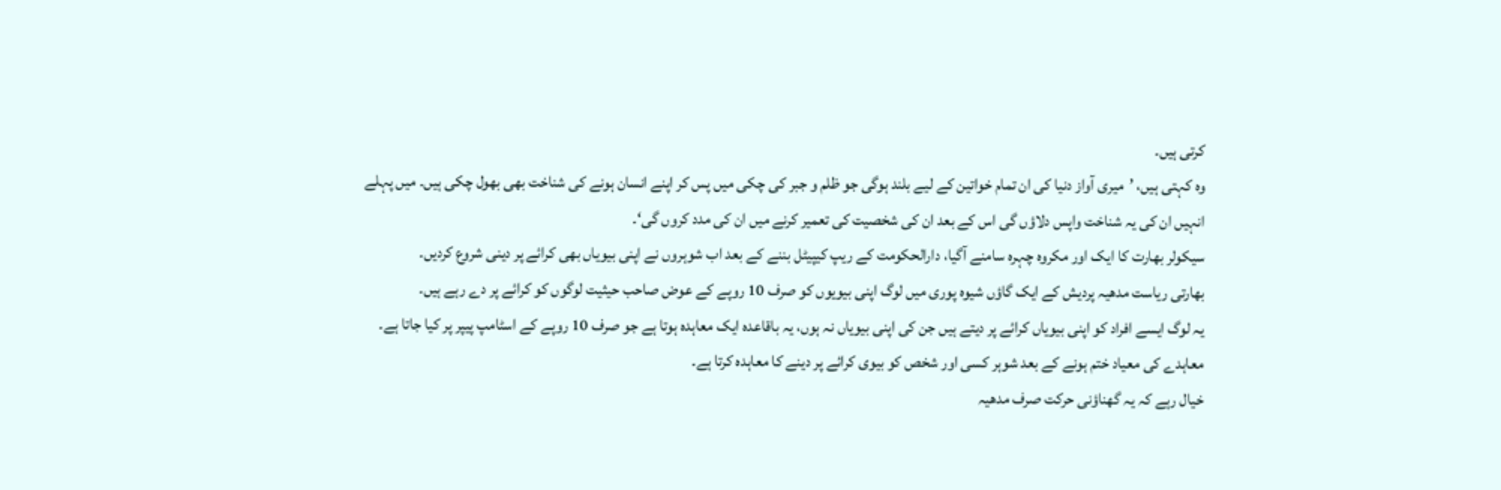کرتی ہیں۔
وہ کہتی ہیں، ’میری آواز دنیا کی ان تمام خواتین کے لیے بلند ہوگی جو ظلم و جبر کی چکی میں پس کر اپنے انسان ہونے کی شناخت بھی بھول چکی ہیں۔ میں پہلے انہیں ان کی یہ شناخت واپس دلاؤں گی اس کے بعد ان کی شخصیت کی تعمیر کرنے میں ان کی مدد کروں گی‘۔
سیکولر بھارت کا ایک اور مکروہ چہرہ سامنے آگیا، دارالحکومت کے ریپ کیپیٹل بننے کے بعد اب شوہروں نے اپنی بیویاں بھی کرائے پر دینی شروع کردیں۔
بھارتی ریاست مدھیہ پردیش کے ایک گاؤں شیوہ پوری میں لوگ اپنی بیویوں کو صرف 10 روپے کے عوض صاحب حیثیت لوگوں کو کرائے پر دے رہے ہیں۔
یہ لوگ ایسے افراد کو اپنی بیویاں کرائے پر دیتے ہیں جن کی اپنی بیویاں نہ ہوں، یہ باقاعدہ ایک معاہدہ ہوتا ہے جو صرف 10 روپے کے اسٹامپ پیپر پر کیا جاتا ہے۔
معاہدے کی معیاد ختم ہونے کے بعد شوہر کسی اور شخص کو بیوی کرائے پر دینے کا معاہدہ کرتا ہے۔
خیال رہے کہ یہ گھناؤنی حرکت صرف مدھیہ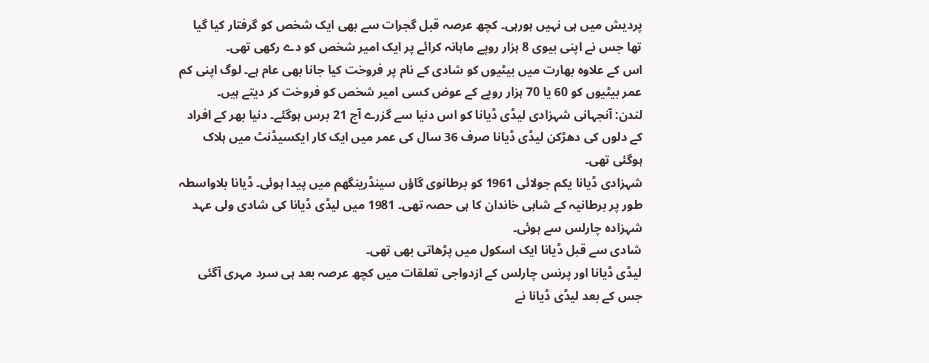پردیش میں ہی نہیں ہورہی۔ کچھ عرصہ قبل گجرات سے بھی ایک شخص کو گرفتار کیا گیا تھا جس نے اپنی بیوی 8 ہزار روپے ماہانہ کرائے پر ایک امیر شخص کو دے رکھی تھی۔
اس کے علاوہ بھارت میں بیٹیوں کو شادی کے نام پر فروخت کیا جانا بھی عام ہے۔ لوگ اپنی کم عمر بیٹیوں کو 60 یا 70 ہزار روپے کے عوض کسی امیر شخص کو فروخت کر دیتے ہیں۔
لندن: آنجہانی شہزادی لیڈی ڈیانا کو اس دنیا سے گزرے آج 21 برس ہوگئے۔ دنیا بھر کے افراد کے دلوں کی دھڑکن لیڈی ڈیانا صرف 36 سال کی عمر میں ایک کار ایکسیڈنٹ میں ہلاک ہوگئی تھی۔
شہزادی ڈیانا یکم جولائی 1961 کو برطانوی گاؤں سینڈرینگھم میں پیدا ہوئی۔ ڈیانا بلاواسطہ طور پر برطانیہ کے شاہی خاندان کا ہی حصہ تھی۔ 1981 میں لیڈی ڈیانا کی شادی ولی عہد شہزادہ چارلس سے ہوئی۔
شادی سے قبل ڈیانا ایک اسکول میں پڑھاتی بھی تھی۔
لیڈی ڈیانا اور پرنس چارلس کے ازدواجی تعلقات میں کچھ عرصہ بعد ہی سرد مہری آگئی جس کے بعد لیڈی ڈیانا نے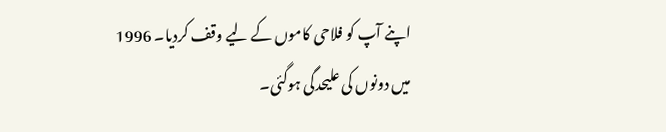اپنے آپ کو فلاحی کاموں کے لیے وقف کردیا۔ 1996 میں دونوں کی علیحدگی ہوگئی۔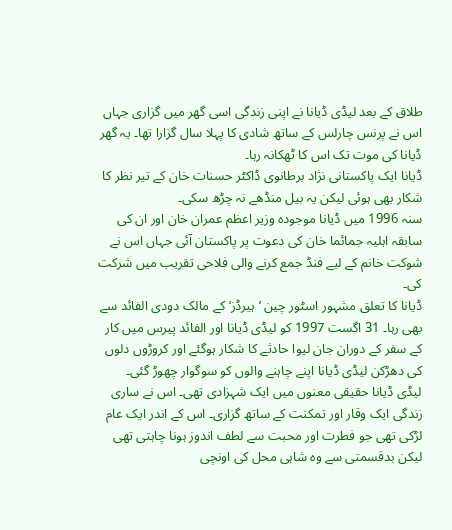طلاق کے بعد لیڈی ڈیانا نے اپنی زندگی اسی گھر میں گزاری جہاں اس نے پرنس چارلس کے ساتھ شادی کا پہلا سال گزارا تھا۔ یہ گھر ڈیانا کی موت تک اس کا ٹھکانہ رہا۔
ڈیانا ایک پاکستانی نژاد برطانوی ڈاکٹر حسنات خان کے تیر نظر کا شکار بھی ہوئی لیکن یہ بیل منڈھے نہ چڑھ سکی۔
سنہ 1996 میں ڈیانا موجودہ وزیر اعظم عمران خان اور ان کی سابقہ اہلیہ جمائما خان کی دعوت پر پاکستان آئی جہاں اس نے شوکت خانم کے لیے فنڈ جمع کرنے والی فلاحی تقریب میں شرکت کی۔
ڈیانا کا تعلق مشہور اسٹور چین ’ہیرڈز‘ کے مالک دودی الفائد سے بھی رہا۔ 31 اگست 1997 کو لیڈی ڈیانا اور الفائد پیرس میں کار کے سفر کے دوران جان لیوا حادثے کا شکار ہوگئے اور کروڑوں دلوں کی دھڑکن لیڈی ڈیانا اپنے چاہنے والوں کو سوگوار چھوڑ گئی۔
لیڈی ڈیانا حقیقی معنوں میں ایک شہزادی تھی۔ اس نے ساری زندگی ایک وقار اور تمکنت کے ساتھ گزاری۔ اس کے اندر ایک عام لڑکی تھی جو فطرت اور محبت سے لطف اندوز ہونا چاہتی تھی لیکن بدقسمتی سے وہ شاہی محل کی اونچی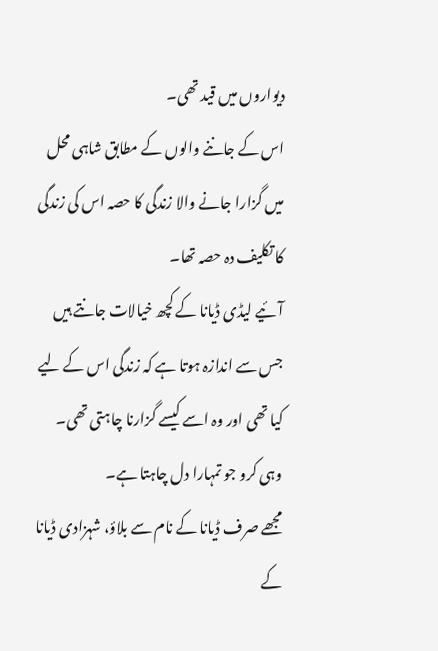دیواروں میں قید تھی۔
اس کے جاننے والوں کے مطابق شاہی محل میں گزارا جانے والا زندگی کا حصہ اس کی زندگی کا تکلیف دہ حصہ تھا۔
آئیے لیڈی ڈیانا کے کچھ خیالات جانتے ہیں جس سے اندازہ ہوتا ہے کہ زندگی اس کے لیے کیا تھی اور وہ اسے کیسے گزارنا چاہتی تھی۔
وہی کرو جو تمہارا دل چاہتا ہے۔
مجھے صرف ڈیانا کے نام سے بلاؤ، شہزادی ڈیانا کے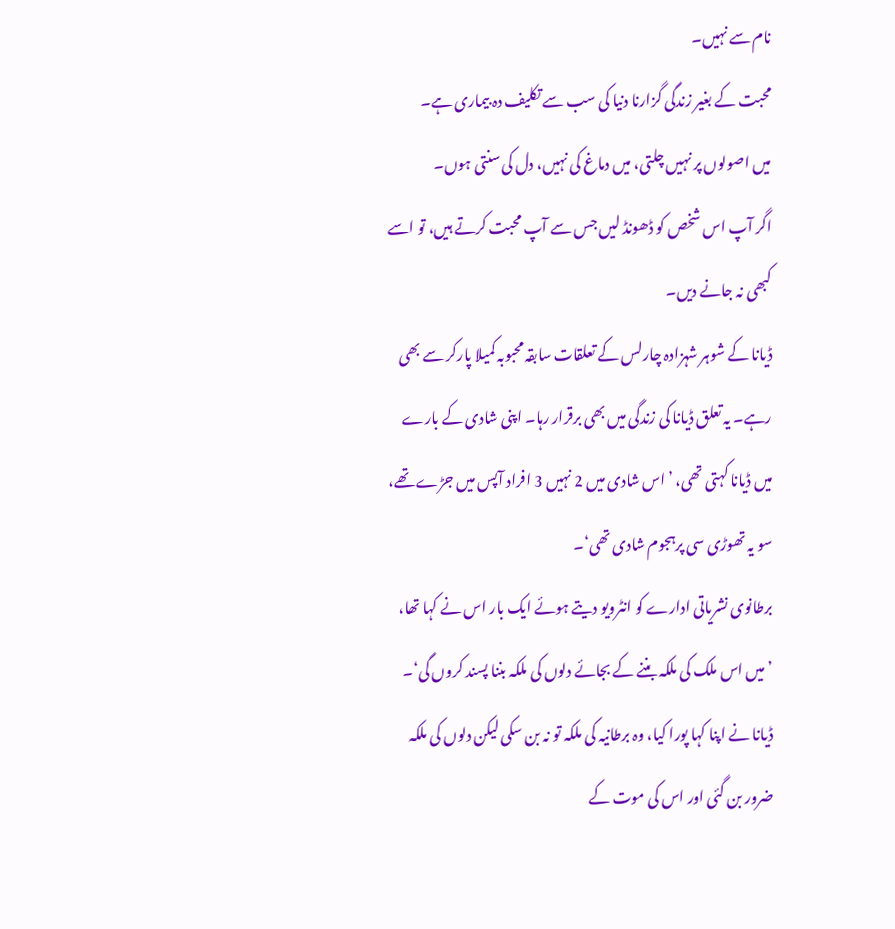نام سے نہیں۔
محبت کے بغیر زندگی گزارنا دنیا کی سب سے تکلیف دہ بیماری ہے۔
میں اصولوں پر نہیں چلتی، میں دماغ کی نہیں، دل کی سنتی ہوں۔
اگر آپ اس شخص کو ڈھونڈ لیں جس سے آپ محبت کرتے ہیں، تو اسے کبھی نہ جانے دیں۔
ڈیانا کے شوہر شہزادہ چارلس کے تعلقات سابقہ محبوبہ کمیلا پارکر سے بھی رہے۔ یہ تعلق ڈیانا کی زندگی میں بھی برقرار رہا۔ اپنی شادی کے بارے میں ڈیانا کہتی تھی، ’اس شادی میں 2 نہیں 3 افراد آپس میں جڑے تھے، سو یہ تھوڑی سی پرہجوم شادی تھی‘۔
برطانوی نشریاتی ادارے کو انٹرویو دیتے ہوئے ایک بار اس نے کہا تھا، ’میں اس ملک کی ملکہ بننے کے بجائے دلوں کی ملکہ بننا پسند کروں گی‘۔
ڈیانا نے اپنا کہا پورا کیا، وہ برطانیہ کی ملکہ تو نہ بن سکی لیکن دلوں کی ملکہ ضرور بن گئی اور اس کی موت کے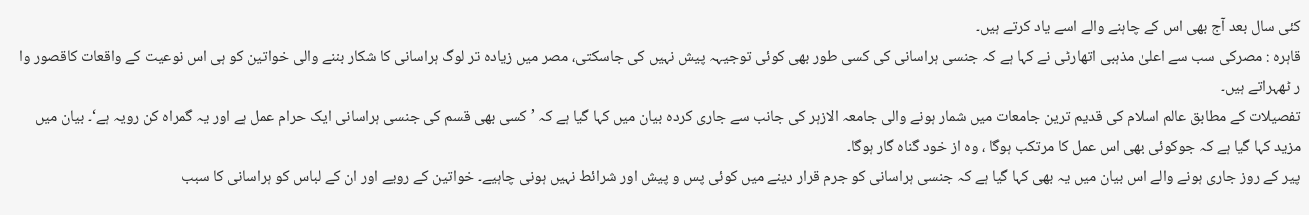کئی سال بعد آج بھی اس کے چاہنے والے اسے یاد کرتے ہیں۔
قاہرہ : مصرکی سب سے اعلیٰ مذہبی اتھارٹی نے کہا ہے کہ جنسی ہراسانی کی کسی طور بھی کوئی توجیہہ پیش نہیں کی جاسکتی، مصر میں زیادہ تر لوگ ہراسانی کا شکار بننے والی خواتین کو ہی اس نوعیت کے واقعات کاقصور وا ر ٹھہراتے ہیں۔
تفصیلات کے مطابق عالم اسلام کی قدیم ترین جامعات میں شمار ہونے والی جامعہ الازہر کی جانب سے جاری کردہ بیان میں کہا گیا ہے کہ ’ کسی بھی قسم کی جنسی ہراسانی ایک حرام عمل ہے اور یہ گمراہ کن رویہ ہے‘۔ بیان میں مزید کہا گیا ہے کہ جوکوئی بھی اس عمل کا مرتکب ہوگا ، وہ از خود گناہ گار ہوگا۔
پیر کے روز جاری ہونے والے اس بیان میں یہ بھی کہا گیا ہے کہ جنسی ہراسانی کو جرم قرار دینے میں کوئی پس و پیش اور شرائط نہیں ہونی چاہیے۔ خواتین کے رویے اور ان کے لباس کو ہراسانی کا سبب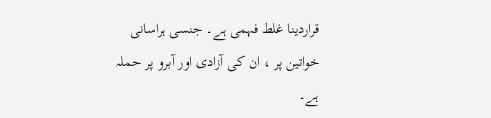قراردینا غلط فہمی ہے۔ جنسی ہراسانی خواتین پر ، ان کی آزادی اور آبرو پر حملہ ہے۔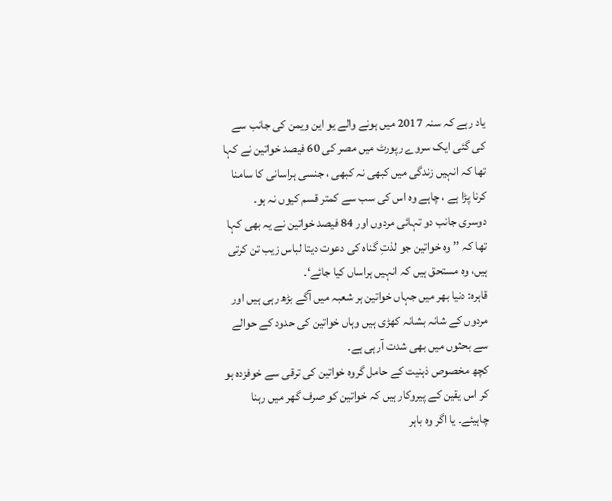یاد رہے کہ سنہ 2017 میں ہونے والے یو این ویمن کی جانب سے کی گئی ایک سروے رپورٹ میں مصر کی 60 فیصد خواتین نے کہا تھا کہ انہیں زندگی میں کبھی نہ کبھی ، جنسی ہراسانی کا سامنا کرنا پڑا ہے ، چاہے وہ اس کی سب سے کمتر قسم کیوں نہ ہو۔
دوسری جانب دو تہائی مردوں اور 84 فیصد خواتین نے یہ بھی کہا تھا کہ ’’ وہ خواتین جو لذتِ گناہ کی دعوت دیتا لباس زیب تن کرتی ہیں، وہ مستحق ہیں کہ انہیں ہراساں کیا جائے‘۔
قاہرہ: دنیا بھر میں جہاں خواتین ہر شعبہ میں آگے بڑھ رہی ہیں اور مردوں کے شانہ بشانہ کھڑی ہیں وہاں خواتین کی حدود کے حوالے سے بحثوں میں بھی شدت آرہی ہے۔
کچھ مخصوص ذہنیت کے حامل گروہ خواتین کی ترقی سے خوفزدہ ہو کر اس یقین کے پیروکار ہیں کہ خواتین کو صرف گھر میں رہنا چاہیئے۔ یا اگر وہ باہر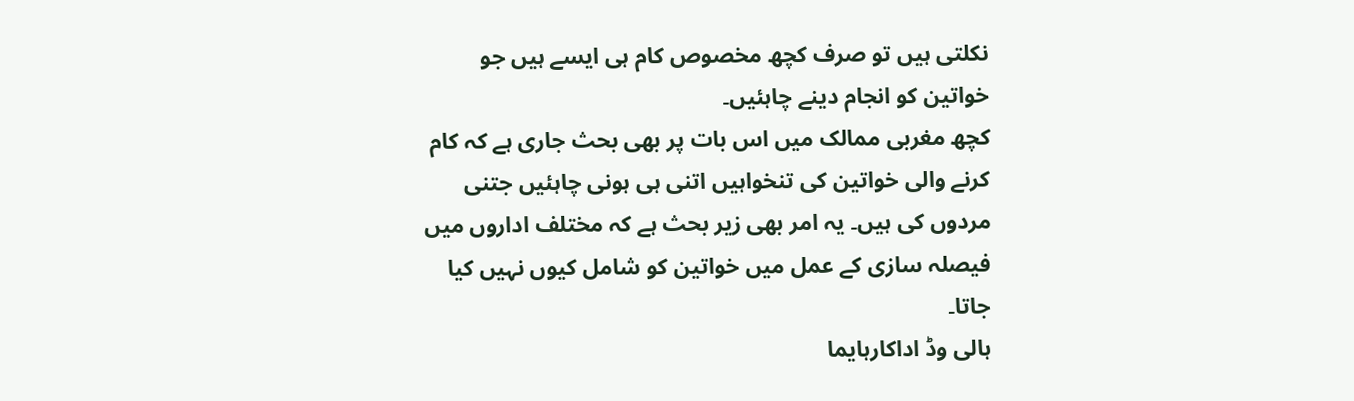نکلتی ہیں تو صرف کچھ مخصوص کام ہی ایسے ہیں جو خواتین کو انجام دینے چاہئیں۔
کچھ مغربی ممالک میں اس بات پر بھی بحث جاری ہے کہ کام کرنے والی خواتین کی تنخواہیں اتنی ہی ہونی چاہئیں جتنی مردوں کی ہیں۔ یہ امر بھی زیر بحث ہے کہ مختلف اداروں میں فیصلہ سازی کے عمل میں خواتین کو شامل کیوں نہیں کیا جاتا۔
ہالی وڈ اداکارہایما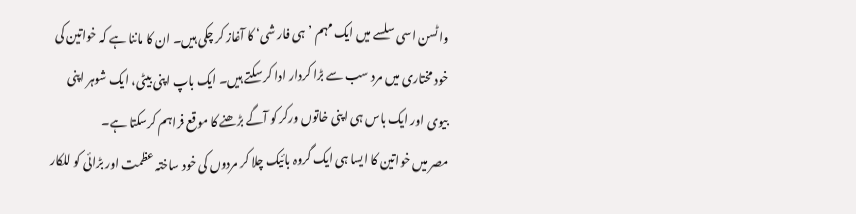واٹسن اسی سلسے میں ایک مہم ’ہی فار شی‘ کا آغاز کر چکی ہیں۔ ان کا ماننا ہے کہ خواتین کی خود مختاری میں مرد سب سے بڑا کردار ادا کر سکتے ہیں۔ ایک باپ اپنی بیٹی، ایک شوہر اپنی بیوی اور ایک باس ہی اپنی خاتوں ورکر کو آگے بڑھنے کا موقع فراہم کرسکتا ہے۔
مصر میں خواتین کا ایسا ہی ایک گروہ بائیک چلا کر مردوں کی خود ساختہ عظمت اور بڑائی کو للکار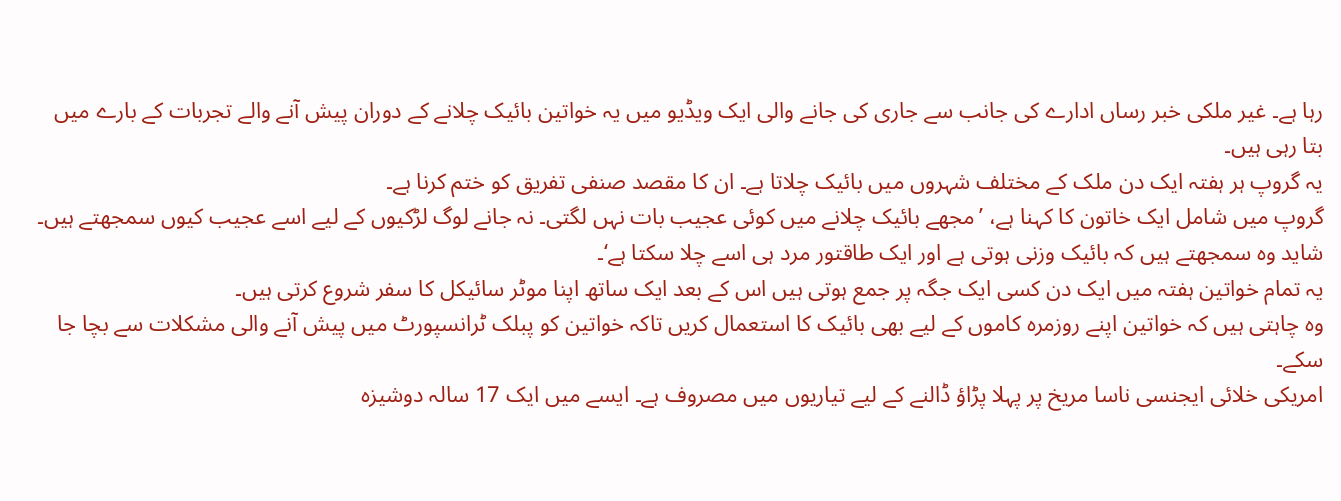رہا ہے۔ غیر ملکی خبر رساں ادارے کی جانب سے جاری کی جانے والی ایک ویڈیو میں یہ خواتین بائیک چلانے کے دوران پیش آنے والے تجربات کے بارے میں بتا رہی ہیں۔
یہ گروپ ہر ہفتہ ایک دن ملک کے مختلف شہروں میں بائیک چلاتا ہے۔ ان کا مقصد صنفی تفریق کو ختم کرنا ہے۔
گروپ میں شامل ایک خاتون کا کہنا ہے، ’مجھے بائیک چلانے میں کوئی عجیب بات نہں لگتی۔ نہ جانے لوگ لڑکیوں کے لیے اسے عجیب کیوں سمجھتے ہیں۔ شاید وہ سمجھتے ہیں کہ بائیک وزنی ہوتی ہے اور ایک طاقتور مرد ہی اسے چلا سکتا ہے‘۔
یہ تمام خواتین ہفتہ میں ایک دن کسی ایک جگہ پر جمع ہوتی ہیں اس کے بعد ایک ساتھ اپنا موٹر سائیکل کا سفر شروع کرتی ہیں۔
وہ چاہتی ہیں کہ خواتین اپنے روزمرہ کاموں کے لیے بھی بائیک کا استعمال کریں تاکہ خواتین کو پبلک ٹرانسپورٹ میں پیش آنے والی مشکلات سے بچا جا سکے۔
امریکی خلائی ایجنسی ناسا مریخ پر پہلا پڑاؤ ڈالنے کے لیے تیاریوں میں مصروف ہے۔ ایسے میں ایک 17 سالہ دوشیزہ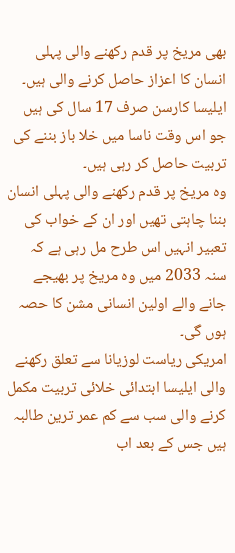بھی مریخ پر قدم رکھنے والی پہلی انسان کا اعزاز حاصل کرنے والی ہیں۔
ایلیسا کارسن صرف 17 سال کی ہیں جو اس وقت ناسا میں خلا باز بننے کی تربیت حاصل کر رہی ہیں۔
وہ مریخ پر قدم رکھنے والی پہلی انسان بننا چاہتی تھیں اور ان کے خواب کی تعبیر انہیں اس طرح مل رہی ہے کہ سنہ 2033 میں وہ مریخ پر بھیجے جانے والے اولین انسانی مشن کا حصہ ہوں گی۔
امریکی ریاست لوزیانا سے تعلق رکھنے والی ایلیسا ابتدائی خلائی تربیت مکمل کرنے والی سب سے کم عمر ترین طالبہ ہیں جس کے بعد اب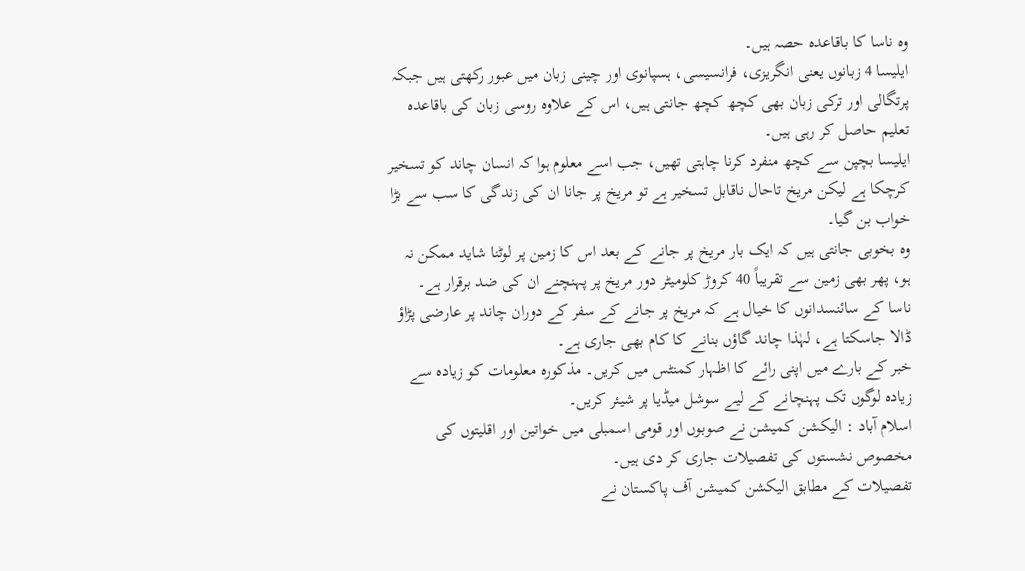وہ ناسا کا باقاعدہ حصہ ہیں۔
ایلیسا 4 زبانوں یعنی انگریزی، فرانسیسی، ہسپانوی اور چینی زبان میں عبور رکھتی ہیں جبکہ پرتگالی اور ترکی زبان بھی کچھ کچھ جانتی ہیں، اس کے علاوہ روسی زبان کی باقاعدہ تعلیم حاصل کر رہی ہیں۔
ایلیسا بچپن سے کچھ منفرد کرنا چاہتی تھیں، جب اسے معلوم ہوا کہ انسان چاند کو تسخیر کرچکا ہے لیکن مریخ تاحال ناقابل تسخیر ہے تو مریخ پر جانا ان کی زندگی کا سب سے بڑا خواب بن گیا۔
وہ بخوبی جانتی ہیں کہ ایک بار مریخ پر جانے کے بعد اس کا زمین پر لوٹنا شاید ممکن نہ ہو، پھر بھی زمین سے تقریباً 40 کروڑ کلومیٹر دور مریخ پر پہنچنے ان کی ضد برقرار ہے۔
ناسا کے سائنسدانوں کا خیال ہے کہ مریخ پر جانے کے سفر کے دوران چاند پر عارضی پڑاؤ ڈالا جاسکتا ہے، لہٰذا چاند گاؤں بنانے کا کام بھی جاری ہے۔
خبر کے بارے میں اپنی رائے کا اظہار کمنٹس میں کریں۔ مذکورہ معلومات کو زیادہ سے زیادہ لوگوں تک پہنچانے کے لیے سوشل میڈیا پر شیئر کریں۔
اسلام آباد : الیکشن کمیشن نے صوبوں اور قومی اسمبلی میں خواتین اور اقلیتوں کی مخصوص نشستوں کی تفصیلات جاری کر دی ہیں۔
تفصیلات کے مطابق الیکشن کمیشن آف پاکستان نے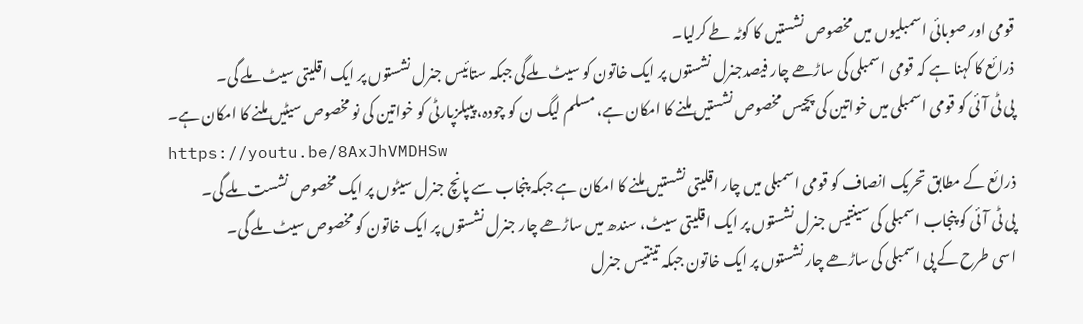قومی اور صوبائی اسمبلیوں میں مخصوص نشستیں کا کوٹہ طے کرلیا۔
ذرائع کا کہنا ہے کہ قومی اسمبلی کی ساڑھے چار فیصدجنرل نشستوں پر ایک خاتون کو سیٹ ملےگی جبکہ ستائیس جنرل نشستوں پر ایک اقلیتی سیٹ ملے گی۔
پی ٹی آئی کو قومی اسمبلی میں خواتین کی پچیس مخصوص نشستیں ملنے کا امکان ہے، مسلم لیگ ن کو چودہ، پیپلزپارٹی کو خواتین کی نو مخصوص سیٹیں ملنے کا امکان ہے۔
https://youtu.be/8AxJhVMDHSw
ذرائع کے مطابق تحریک انصاف کو قومی اسمبلی میں چار اقلیتی نشستیں ملنے کا امکان ہے جبکہ پنجاب سے پانچ جنرل سیٹوں پر ایک مخصوص نشست ملے گی۔
پی ٹی آئی کو پنجاب اسمبلی کی سینتیس جنرل نشستوں پر ایک اقلیتی سیٹ، سندھ میں ساڑھے چار جنرل نشستوں پر ایک خاتون کو مخصوص سیٹ ملے گی۔
اسی طرح کے پی اسمبلی کی ساڑھے چار نشستوں پر ایک خاتون جبکہ تینتیس جنرل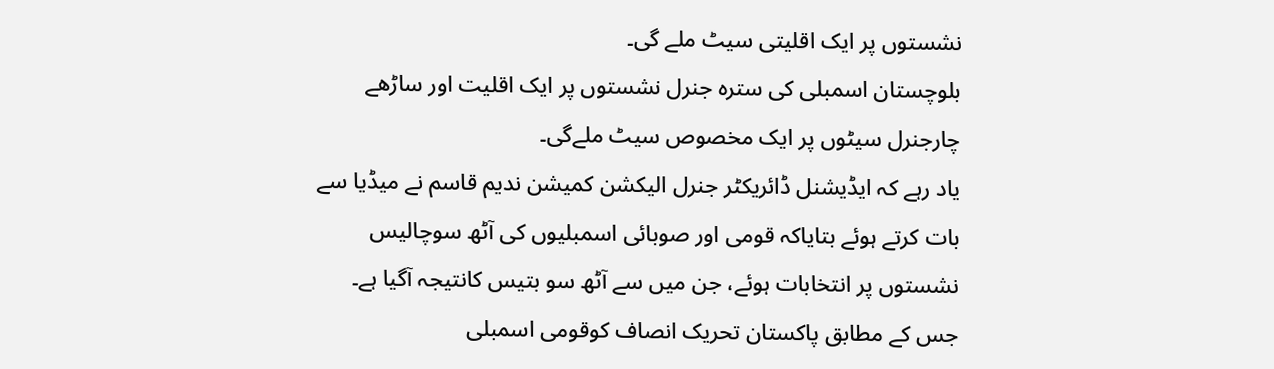نشستوں پر ایک اقلیتی سیٹ ملے گی۔
بلوچستان اسمبلی کی سترہ جنرل نشستوں پر ایک اقلیت اور ساڑھے چارجنرل سیٹوں پر ایک مخصوص سیٹ ملےگی۔
یاد رہے کہ ایڈیشنل ڈائریکٹر جنرل الیکشن کمیشن ندیم قاسم نے میڈیا سے بات کرتے ہوئے بتایاکہ قومی اور صوبائی اسمبلیوں کی آٹھ سوچالیس نشستوں پر انتخابات ہوئے، جن میں سے آٹھ سو بتیس کانتیجہ آگیا ہے۔
جس کے مطابق پاکستان تحریک انصاف کوقومی اسمبلی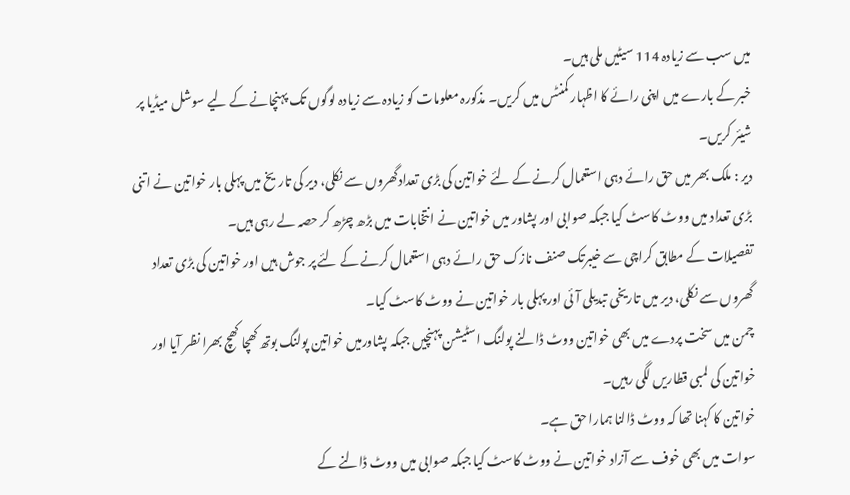میں سب سے زیادہ 114 سیٹیں ملی ہیں۔
خبر کے بارے میں اپنی رائے کا اظہار کمنٹس میں کریں۔ مذکورہ معلومات کو زیادہ سے زیادہ لوگوں تک پہنچانے کے لیے سوشل میڈیا پر شیئر کریں۔
دیر : ملک بھر میں حق رائے دہی استعمال کرنے کے لئے خواتین کی بڑی تعدادگھروں سے نکلی، دیر کی تاریخ میں پہلی بار خواتین نے اتنی بڑی تعداد میں ووٹ کاسٹ کیا جبکہ صوابی اور پشاور میں خواتین نے انتخابات میں بڑھ چڑھ کر حصہ لے رہی ہیں۔
تفصیلات کے مطابق کراچی سے خیبرتک صنف نازک حق رائے دہی استعمال کرنے کے لئے پر جوش ہیں اور خواتین کی بڑی تعداد گھروں سے نکلی، دیر میں تاریخی تبدیلی آئی اور پہلی بار خواتین نے ووٹ کاسٹ کیا۔
چمن میں سخت پردے میں بھی خواتین ووٹ ڈالنے پولنگ اسٹیشن پہنچیں جبکہ پشاورمیں خواتین پولنگ بوتھ کھچا کھچ بھرا نظر آیا اور خواتین کی لمبی قطاریں لگی رہیں۔
خواتین کا کہنا تھا کہ ووٹ ڈالنا ہمارا حق ہے۔
سوات میں بھی خوف سے آزاد خواتین نے ووٹ کاسٹ کیا جبکہ صوابی میں ووٹ ڈالنے کے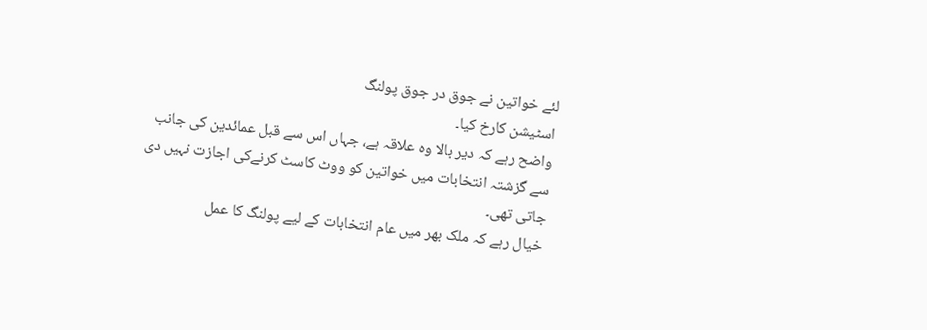لئے خواتین نے جوق در جوق پولنگ
اسٹیشن کارخ کیا۔
واضح رہے کہ دیر بالا وہ علاقہ ہے، جہاں اس سے قبل عمائدین کی جانب سے گزشتہ انتخابات میں خواتین کو ووٹ کاسٹ کرنےکی اجازت نہیں دی جاتی تھی۔
خیال رہے کہ ملک بھر میں عام انتخابات کے لیے پولنگ کا عمل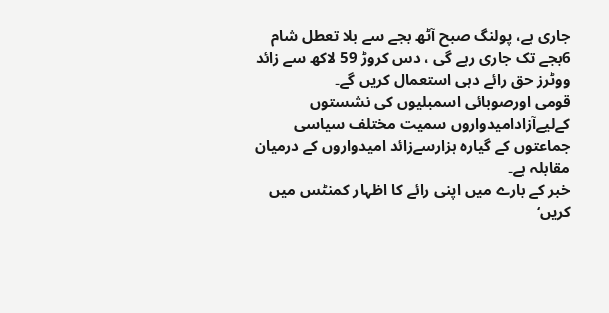جاری ہے، پولنگ صبح آٹھ بجے سے بلا تعطل شام 6بجے تک جاری رہے گی ، دس کروڑ 59 لاکھ سے زائد ووٹرز حق رائے دہی استعمال کریں گے۔
قومی اورصوبائی اسمبلیوں کی نشستوں کےلیےآزادامیدواروں سمیت مختلف سیاسی جماعتوں کے گیارہ ہزارسےزائد امیدواروں کے درمیان مقابلہ ہے۔
خبر کے بارے میں اپنی رائے کا اظہار کمنٹس میں کریں‘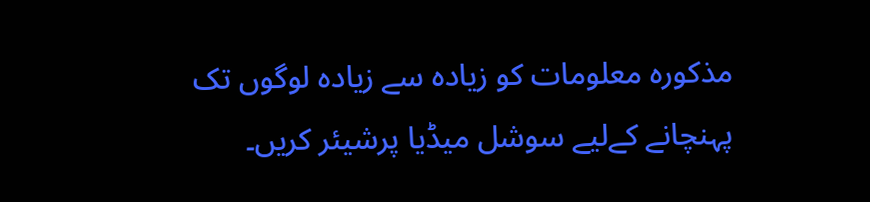مذکورہ معلومات کو زیادہ سے زیادہ لوگوں تک پہنچانے کےلیے سوشل میڈیا پرشیئر کریں۔